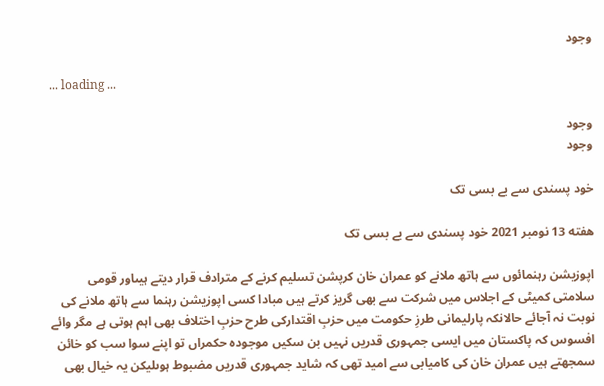وجود

... loading ...

وجود
وجود

خود پسندی سے بے بسی تک

هفته 13 نومبر 2021 خود پسندی سے بے بسی تک

اپوزیشن رہنمائوں سے ہاتھ ملانے کو عمران خان کرپشن تسلیم کرنے کے مترادف قرار دیتے ہیںاور قومی سلامتی کمیٹی کے اجلاس میں شرکت سے بھی گریز کرتے ہیں مبادا کسی اپوزیشن رہنما سے ہاتھ ملانے کی نوبت نہ آجائے حالانکہ پارلیمانی طرزِ حکومت میں حزبِ اقتدارکی طرح حزبِ اختلاف بھی اہم ہوتی ہے مگر وائے افسوس کہ پاکستان میں ایسی جمہوری قدریں نہیں بن سکیں موجودہ حکمراں تو اپنے سوا سب کو خائن سمجھتے ہیں عمران خان کی کامیابی سے امید تھی کہ شاید جمہوری قدریں مضبوط ہوںلیکن یہ خیال بھی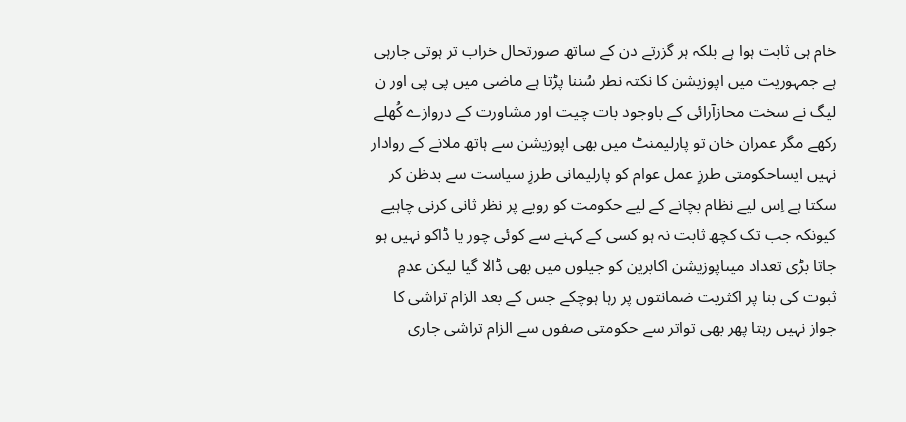خام ہی ثابت ہوا ہے بلکہ ہر گزرتے دن کے ساتھ صورتحال خراب تر ہوتی جارہی ہے جمہوریت میں اپوزیشن کا نکتہ نطر سُننا پڑتا ہے ماضی میں پی پی اور ن لیگ نے سخت محازآرائی کے باوجود بات چیت اور مشاورت کے دروازے کُھلے رکھے مگر عمران خان تو پارلیمنٹ میں بھی اپوزیشن سے ہاتھ ملانے کے روادار نہیں ایساحکومتی طرزِ عمل عوام کو پارلیمانی طرزِ سیاست سے بدظن کر سکتا ہے اِس لیے نظام بچانے کے لیے حکومت کو رویے پر نظر ثانی کرنی چاہیے کیونکہ جب تک کچھ ثابت نہ ہو کسی کے کہنے سے کوئی چور یا ڈاکو نہیں ہو جاتا بڑی تعداد میںاپوزیشن اکابرین کو جیلوں میں بھی ڈالا گیا لیکن عدمِ ثبوت کی بنا پر اکثریت ضمانتوں پر رہا ہوچکے جس کے بعد الزام تراشی کا جواز نہیں رہتا پھر بھی تواتر سے حکومتی صفوں سے الزام تراشی جاری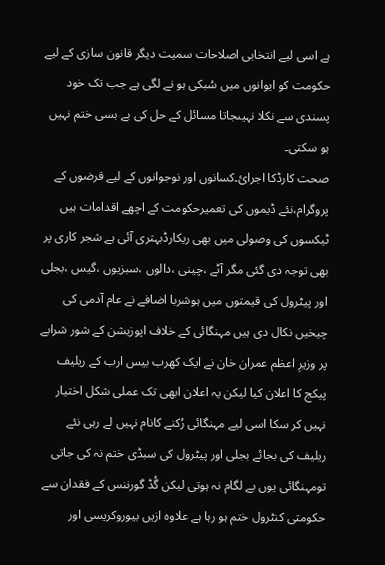ہے اسی لیے انتخابی اصلاحات سمیت دیگر قانون سازی کے لیے حکومت کو ایوانوں میں سُبکی ہو نے لگی ہے جب تک خود پسندی سے نکلا نہیںجاتا مسائل کے حل کی بے بسی ختم نہیں ہو سکتی۔
صحت کارڈکا اجرائ۔کسانوں اور نوجوانوں کے لیے قرضوں کے پروگرام،نئے ڈیموں کی تعمیرحکومت کے اچھے اقدامات ہیں ٹیکسوں کی وصولی میں بھی ریکارڈبہتری آئی ہے شجر کاری پر بھی توجہ دی گئی مگر آٹے ،چینی ،دالوں ،سبزیوں ،گیس ،بجلی اور پیٹرول کی قیمتوں میں ہوشربا اضافے نے عام آدمی کی چیخیں نکال دی ہیں مہنگائی کے خلاف اپوزیشن کے شور شرابے پر وزیرِ اعظم عمران خان نے ایک کھرب بیس ارب کے ریلیف پیکج کا اعلان کیا لیکن یہ اعلان ابھی تک عملی شکل اختیار نہیں کر سکا اسی لیے مہنگائی رُکنے کانام نہیں لے رہی نئے ریلیف کی بجائے بجلی اور پیٹرول کی سبڈی ختم نہ کی جاتی تومہنگائی یوں بے لگام نہ ہوتی لیکن گُڈ گورننس کے فقدان سے حکومتی کنٹرول ختم ہو رہا ہے علاوہ ازیں بیوروکریسی اور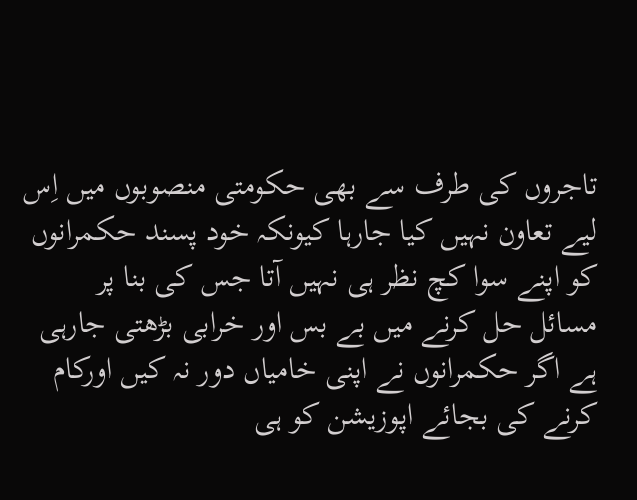تاجروں کی طرف سے بھی حکومتی منصوبوں میں اِس لیے تعاون نہیں کیا جارہا کیونکہ خود پسند حکمرانوں کو اپنے سوا کچ نظر ہی نہیں آتا جس کی بنا پر مسائل حل کرنے میں بے بس اور خرابی بڑھتی جارہی ہے اگر حکمرانوں نے اپنی خامیاں دور نہ کیں اورکام کرنے کی بجائے اپوزیشن کو ہی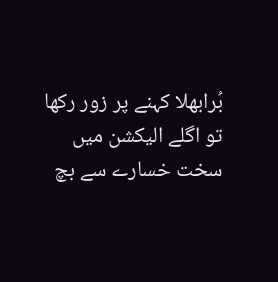بُرابھلا کہنے پر زور رکھا تو اگلے الیکشن میں سخت خسارے سے بچ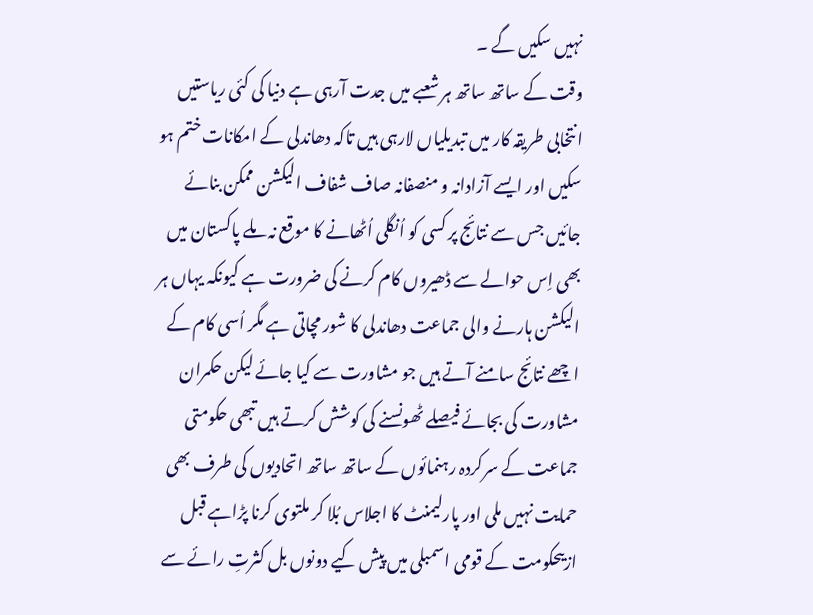نہیں سکیں گے ۔
وقت کے ساتھ ساتھ ہر شعبے میں جدت آرہی ہے دنیا کی کئی ریاستیں انتخابی طریقہ کار میں تبدیلیاں لارہی ہیں تاکہ دھاندلی کے امکانات ختم ہو سکیں اور ایسے آزادانہ و منصفانہ صاف شفاف الیکشن ممکن بنائے جائیں جس سے نتائج پر کسی کو اُنگلی اُٹھانے کا موقع نہ ملے پاکستان میں بھی اِس حوالے سے ڈھیروں کام کرنے کی ضرورت ہے کیونکہ یہاں ہر الیکشن ہارنے والی جماعت دھاندلی کا شور مچاتی ہے مگر اُسی کام کے اچھے نتائج سامنے آتے ہیں جو مشاورت سے کیا جائے لیکن حکمران مشاورت کی بجائے فیصلے ٹھونسنے کی کوشش کرتے ہیں تبھی حکومتی جماعت کے سرکردہ رہنمائوں کے ساتھ ساتھ اتحادیوں کی طرف بھی حمایت نہیں ملی اور پارلیمنٹ کا اجلاس بُلا کر ملتوی کرنا پڑاہے قبل ازیںحکومت کے قومی اسمبلی میں پیش کیے دونوں بل کثرتِ رائے سے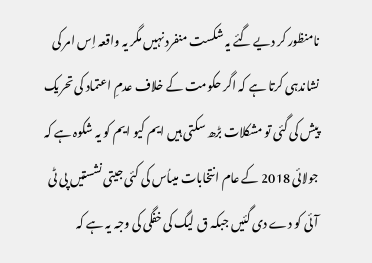نامنظور کر دیے گئے یہ شکست منفرد نہیں مگر یہ واقعہ اِس امر کی نشاندہی کرتا ہے کہ اگر حکومت کے خلاف عدمِ اعتماد کی تحریک پیش کی گئی تو مشکلات بڑھ سکتی ہیں ایم کیو ایم کو یہ شکوہ ہے کہ جولائی 2018 کے عام انتخابات میںاُس کی کئی جیتی نشستیں پی ٹی آئی کو دے دی گئیں جبکہ ق لیگ کی خفگی کی وجہ یہ ہے کہ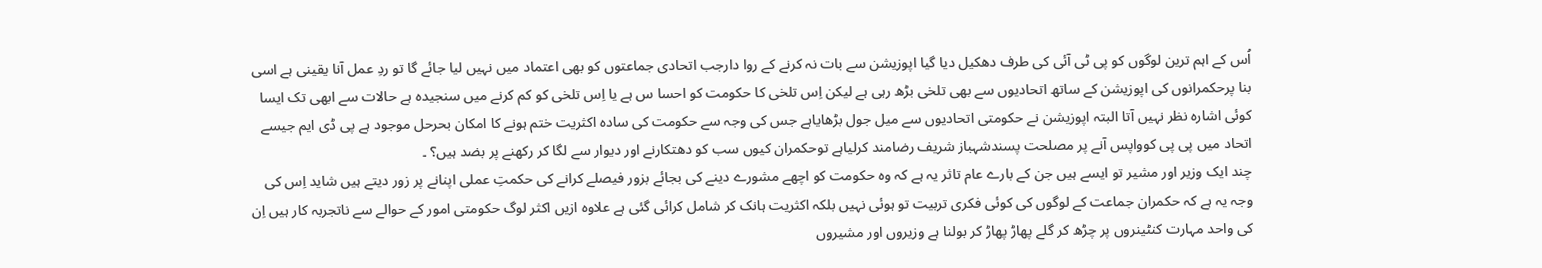اُس کے اہم ترین لوگوں کو پی ٹی آئی کی طرف دھکیل دیا گیا اپوزیشن سے بات نہ کرنے کے روا دارجب اتحادی جماعتوں کو بھی اعتماد میں نہیں لیا جائے گا تو ردِ عمل آنا یقینی ہے اسی بنا پرحکمرانوں کی اپوزیشن کے ساتھ اتحادیوں سے بھی تلخی بڑھ رہی ہے لیکن اِس تلخی کا حکومت کو احسا س ہے یا اِس تلخی کو کم کرنے میں سنجیدہ ہے حالات سے ابھی تک ایسا کوئی اشارہ نظر نہیں آتا البتہ اپوزیشن نے حکومتی اتحادیوں سے میل جول بڑھایاہے جس کی وجہ سے حکومت کی سادہ اکثریت ختم ہونے کا امکان بحرحل موجود ہے پی ڈی ایم جیسے اتحاد میں پی پی کوواپس آنے پر مصلحت پسندشہباز شریف رضامند کرلیاہے توحکمران کیوں سب کو دھتکارنے اور دیوار سے لگا کر رکھنے پر بضد ہیں؟ ۔
چند ایک وزیر اور مشیر تو ایسے ہیں جن کے بارے عام تاثر یہ ہے کہ وہ حکومت کو اچھے مشورے دینے کی بجائے بزور فیصلے کرانے کی حکمتِ عملی اپنانے پر زور دیتے ہیں شاید اِس کی وجہ یہ ہے کہ حکمران جماعت کے لوگوں کی کوئی فکری تربیت تو ہوئی نہیں بلکہ اکثریت ہانک کر شامل کرائی گئی ہے علاوہ ازیں اکثر لوگ حکومتی امور کے حوالے سے ناتجربہ کار ہیں اِن کی واحد مہارت کنٹینروں پر چڑھ کر گلے پھاڑ پھاڑ کر بولنا ہے وزیروں اور مشیروں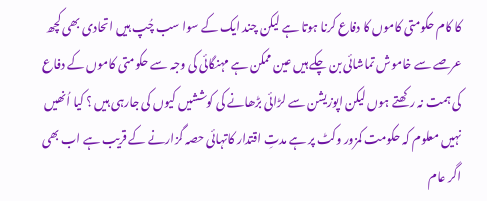کا کام حکومتی کاموں کا دفاع کرنا ہوتا ہے لیکن چند ایک کے سوا سب چُپ ہیں اتحادی بھی کچھ عرصے سے خاموش تماشائی بن چکے ہیں عین ممکن ہے مہنگائی کی وجہ سے حکومتی کاموں کے دفاع کی ہمت نہ رکھتے ہوں لیکن اپوزیشن سے لڑائی بڑھانے کی کوششیں کیوں کی جارہی ہیں ؟ کیا اُنھیں نہیں معلوم کہ حکومت کمزور وکٹ پر ہے مدتِ اقتدار کاتہائی حصہ گزارنے کے قریب ہے اب بھی اگر عام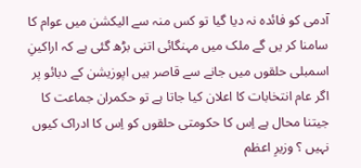آدمی کو فائدہ نہ دیا گیا تو کس منہ سے الیکشن میں عوام کا سامنا کر یں گے ملک میں مہنگائی اتنی بڑھ گئی ہے کہ اراکینِ اسمبلی حلقوں میں جانے سے قاصر ہیں اپوزیشن کے دبائو پر اگر عام انتخابات کا اعلان کیا جاتا ہے تو حکمران جماعت کا جیتنا محال ہے اِس کا حکومتی حلقوں کو اِس کا ادراک کیوں نہیں ؟ وزیرِ اعظم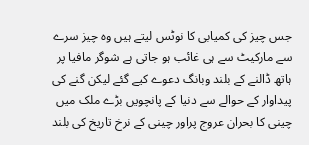جس چیز کی کمیابی کا نوٹس لیتے ہیں وہ چیز سرے سے مارکیٹ سے ہی غائب ہو جاتی ہے شوگر مافیا پر ہاتھ ڈالنے کے بلند وبانگ دعوے کیے گئے لیکن گنے کی پیداوار کے حوالے سے دنیا کے پانچویں بڑے ملک میں چینی کا بحران عروج پراور چینی کے نرخ تاریخ کی بلند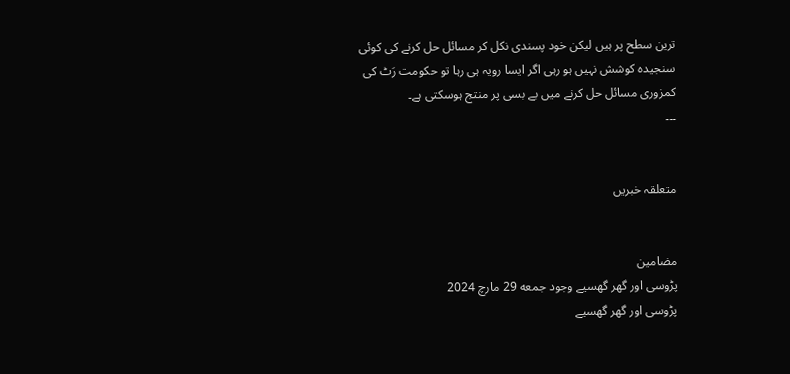ترین سطح پر ہیں لیکن خود پسندی نکل کر مسائل حل کرنے کی کوئی سنجیدہ کوشش نہیں ہو رہی اگر ایسا رویہ ہی رہا تو حکومت رَٹ کی کمزوری مسائل حل کرنے میں بے بسی پر منتج ہوسکتی ہے۔
۔۔۔


متعلقہ خبریں


مضامین
پڑوسی اور گھر گھسیے وجود جمعه 29 مارچ 2024
پڑوسی اور گھر گھسیے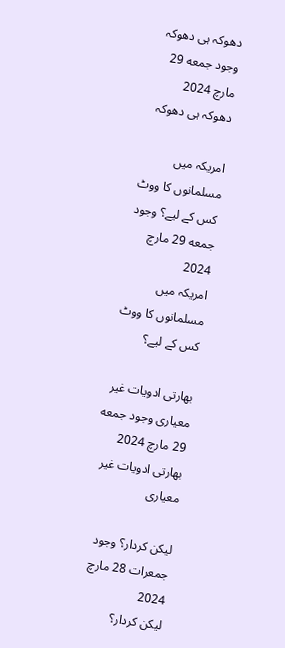دھوکہ ہی دھوکہ وجود جمعه 29 مارچ 2024
دھوکہ ہی دھوکہ

امریکہ میں مسلمانوں کا ووٹ کس کے لیے؟ وجود جمعه 29 مارچ 2024
امریکہ میں مسلمانوں کا ووٹ کس کے لیے؟

بھارتی ادویات غیر معیاری وجود جمعه 29 مارچ 2024
بھارتی ادویات غیر معیاری

لیکن کردار؟ وجود جمعرات 28 مارچ 2024
لیکن کردار؟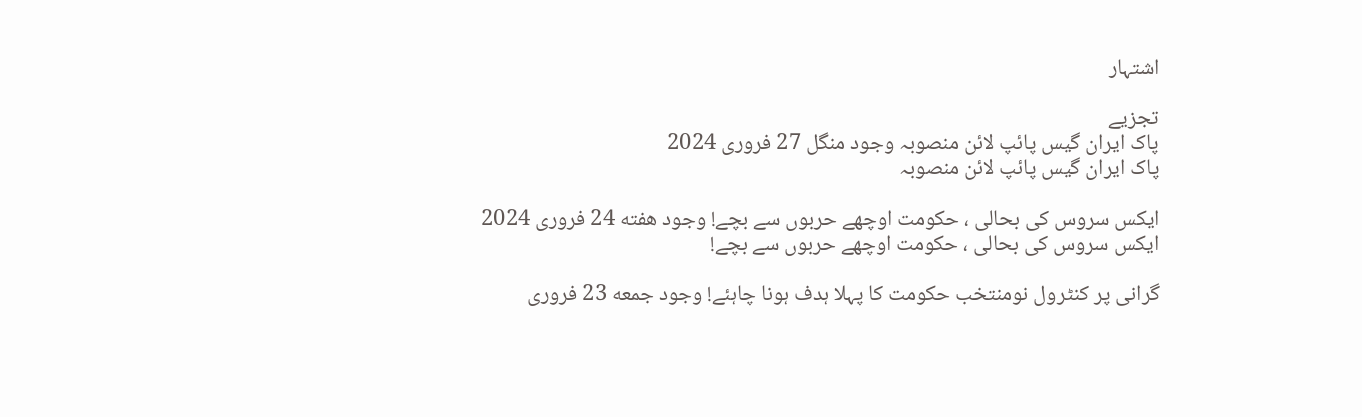اشتہار

تجزیے
پاک ایران گیس پائپ لائن منصوبہ وجود منگل 27 فروری 2024
پاک ایران گیس پائپ لائن منصوبہ

ایکس سروس کی بحالی ، حکومت اوچھے حربوں سے بچے! وجود هفته 24 فروری 2024
ایکس سروس کی بحالی ، حکومت اوچھے حربوں سے بچے!

گرانی پر کنٹرول نومنتخب حکومت کا پہلا ہدف ہونا چاہئے! وجود جمعه 23 فروری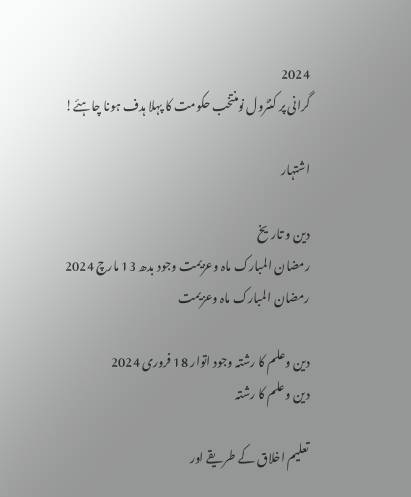2024
گرانی پر کنٹرول نومنتخب حکومت کا پہلا ہدف ہونا چاہئے!

اشتہار

دین و تاریخ
رمضان المبارک ماہ وعزیمت وجود بدھ 13 مارچ 2024
رمضان المبارک ماہ وعزیمت

دین وعلم کا رشتہ وجود اتوار 18 فروری 2024
دین وعلم کا رشتہ

تعلیم اخلاق کے طریقے اور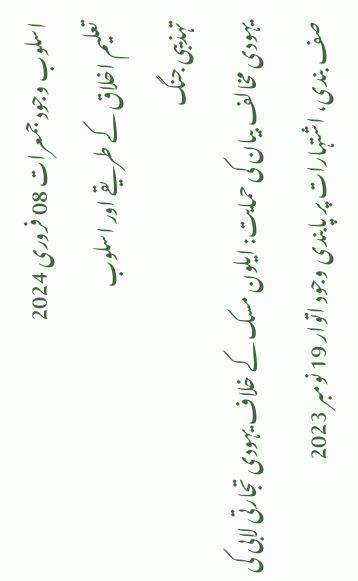اسلوب وجود جمعرات 08 فروری 2024
تعلیم اخلاق کے طریقے اور اسلوب
تہذیبی جنگ
یہودی مخالف بیان کی حمایت: ایلون مسک کے خلاف یہودی تجارتی لابی کی صف بندی، اشتہارات پر پابندی وجود اتوار 19 نومبر 2023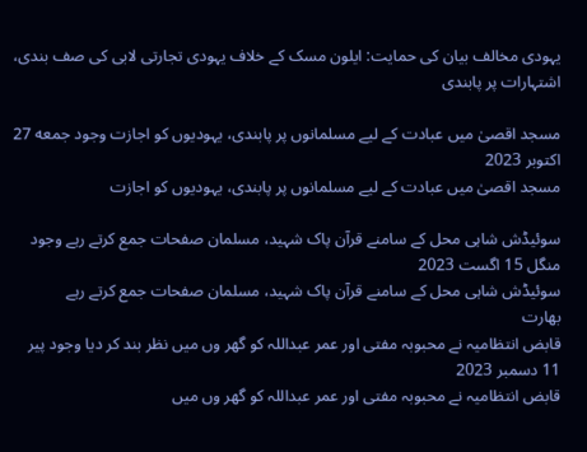یہودی مخالف بیان کی حمایت: ایلون مسک کے خلاف یہودی تجارتی لابی کی صف بندی، اشتہارات پر پابندی

مسجد اقصیٰ میں عبادت کے لیے مسلمانوں پر پابندی، یہودیوں کو اجازت وجود جمعه 27 اکتوبر 2023
مسجد اقصیٰ میں عبادت کے لیے مسلمانوں پر پابندی، یہودیوں کو اجازت

سوئیڈش شاہی محل کے سامنے قرآن پاک شہید، مسلمان صفحات جمع کرتے رہے وجود منگل 15 اگست 2023
سوئیڈش شاہی محل کے سامنے قرآن پاک شہید، مسلمان صفحات جمع کرتے رہے
بھارت
قابض انتظامیہ نے محبوبہ مفتی اور عمر عبداللہ کو گھر وں میں نظر بند کر دیا وجود پیر 11 دسمبر 2023
قابض انتظامیہ نے محبوبہ مفتی اور عمر عبداللہ کو گھر وں میں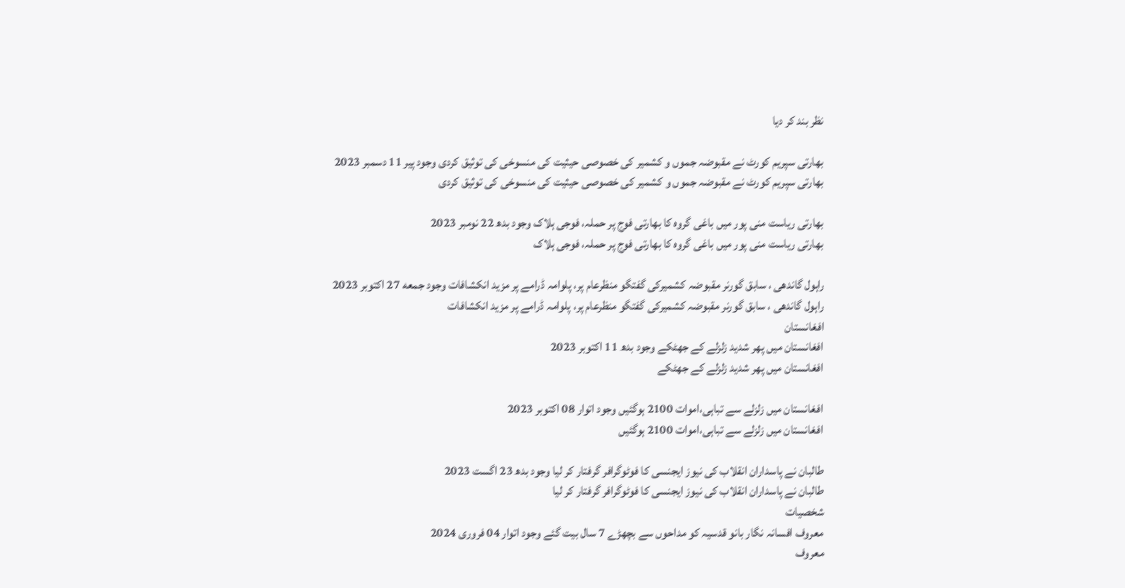نظر بند کر دیا

بھارتی سپریم کورٹ نے مقبوضہ جموں و کشمیر کی خصوصی حیثیت کی منسوخی کی توثیق کردی وجود پیر 11 دسمبر 2023
بھارتی سپریم کورٹ نے مقبوضہ جموں و کشمیر کی خصوصی حیثیت کی منسوخی کی توثیق کردی

بھارتی ریاست منی پور میں باغی گروہ کا بھارتی فوج پر حملہ، فوجی ہلاک وجود بدھ 22 نومبر 2023
بھارتی ریاست منی پور میں باغی گروہ کا بھارتی فوج پر حملہ، فوجی ہلاک

راہول گاندھی ، سابق گورنر مقبوضہ کشمیرکی گفتگو منظرعام پر، پلوامہ ڈرامے پر مزید انکشافات وجود جمعه 27 اکتوبر 2023
راہول گاندھی ، سابق گورنر مقبوضہ کشمیرکی گفتگو منظرعام پر، پلوامہ ڈرامے پر مزید انکشافات
افغانستان
افغانستان میں پھر شدید زلزلے کے جھٹکے وجود بدھ 11 اکتوبر 2023
افغانستان میں پھر شدید زلزلے کے جھٹکے

افغانستان میں زلزلے سے تباہی،اموات 2100 ہوگئیں وجود اتوار 08 اکتوبر 2023
افغانستان میں زلزلے سے تباہی،اموات 2100 ہوگئیں

طالبان نے پاسداران انقلاب کی نیوز ایجنسی کا فوٹوگرافر گرفتار کر لیا وجود بدھ 23 اگست 2023
طالبان نے پاسداران انقلاب کی نیوز ایجنسی کا فوٹوگرافر گرفتار کر لیا
شخصیات
معروف افسانہ نگار بانو قدسیہ کو مداحوں سے بچھڑے 7 سال بیت گئے وجود اتوار 04 فروری 2024
معروف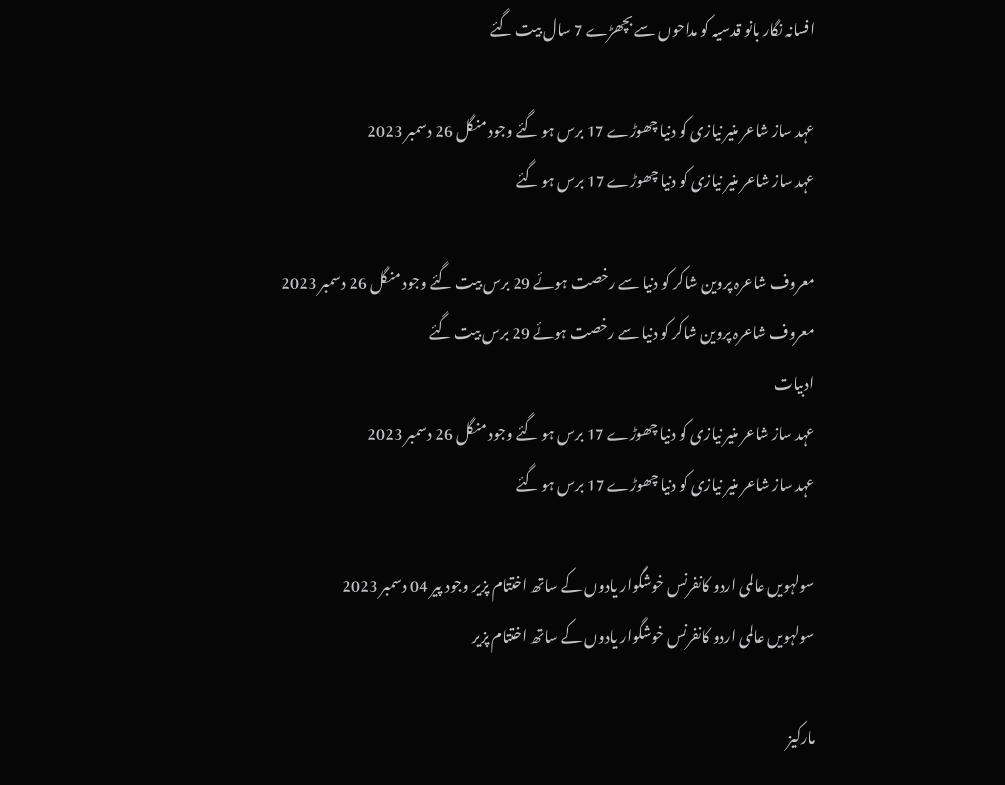افسانہ نگار بانو قدسیہ کو مداحوں سے بچھڑے 7 سال بیت گئے

عہد ساز شاعر منیر نیازی کو دنیا چھوڑے 17 برس ہو گئے وجود منگل 26 دسمبر 2023
عہد ساز شاعر منیر نیازی کو دنیا چھوڑے 17 برس ہو گئے

معروف شاعرہ پروین شاکر کو دنیا سے رخصت ہوئے 29 برس بیت گئے وجود منگل 26 دسمبر 2023
معروف شاعرہ پروین شاکر کو دنیا سے رخصت ہوئے 29 برس بیت گئے
ادبیات
عہد ساز شاعر منیر نیازی کو دنیا چھوڑے 17 برس ہو گئے وجود منگل 26 دسمبر 2023
عہد ساز شاعر منیر نیازی کو دنیا چھوڑے 17 برس ہو گئے

سولہویں عالمی اردو کانفرنس خوشگوار یادوں کے ساتھ اختتام پزیر وجود پیر 04 دسمبر 2023
سولہویں عالمی اردو کانفرنس خوشگوار یادوں کے ساتھ اختتام پزیر

مارکیز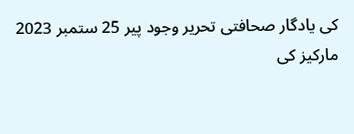کی یادگار صحافتی تحریر وجود پیر 25 ستمبر 2023
مارکیز کی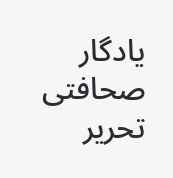یادگار صحافتی تحریر